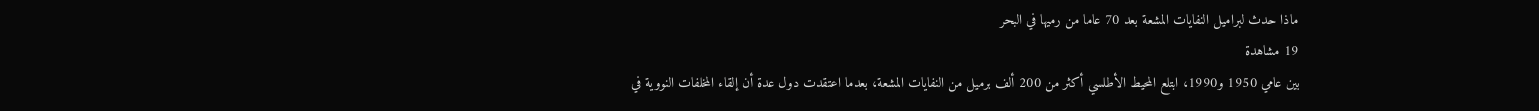ماذا حدث لبراميل النفايات المشعة بعد 70 عاما من رميها في البحر
19 مشاهدة
بين عامي 1950 و1990، ابتلع المحيط الأطلسي أكثر من 200 ألف برميل من النفايات المشعة، بعدما اعتقدت دول عدة أن إلقاء المخلفات النووية في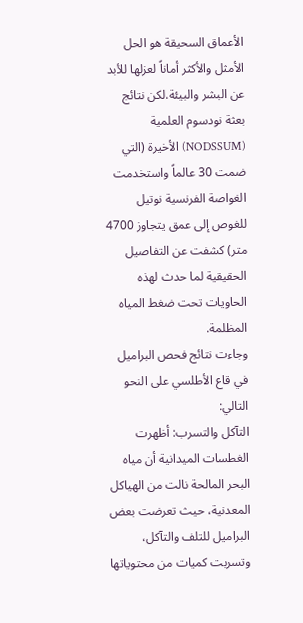الأعماق السحيقة هو الحل الأمثل والأكثر أماناً لعزلها للأبد عن البشر والبيئة.لكن نتائج بعثة نودسوم العلمية (NODSSUM) الأخيرة (التي ضمت 30 عالماً واستخدمت الغواصة الفرنسية نوتيل للغوص إلى عمق يتجاوز 4700 متر) كشفت عن التفاصيل الحقيقية لما حدث لهذه الحاويات تحت ضغط المياه المظلمة.
وجاءت نتائج فحص البراميل في قاع الأطلسي على النحو التالي:
التآكل والتسرب: أظهرت الغطسات الميدانية أن مياه البحر المالحة نالت من الهياكل المعدنية، حيث تعرضت بعض البراميل للتلف والتآكل، وتسربت كميات من محتوياتها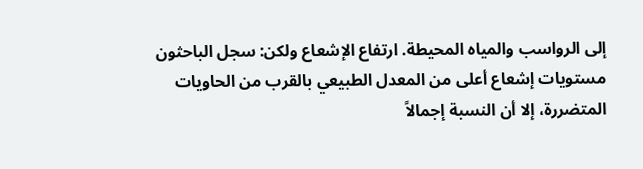إلى الرواسب والمياه المحيطة. ارتفاع الإشعاع ولكن: سجل الباحثون مستويات إشعاع أعلى من المعدل الطبيعي بالقرب من الحاويات المتضررة، إلا أن النسبة إجمالاً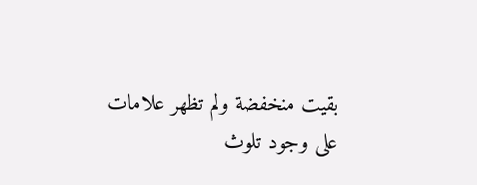بقيت منخفضة ولم تظهر علامات على وجود تلوث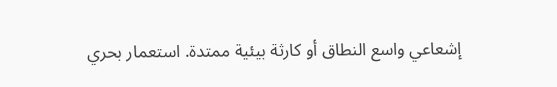إشعاعي واسع النطاق أو كارثة بيئية ممتدة. استعمار بحري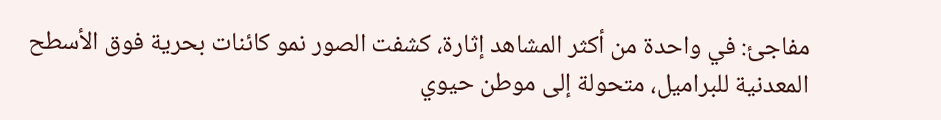مفاجئ: في واحدة من أكثر المشاهد إثارة، كشفت الصور نمو كائنات بحرية فوق الأسطح المعدنية للبراميل، متحولة إلى موطن حيوي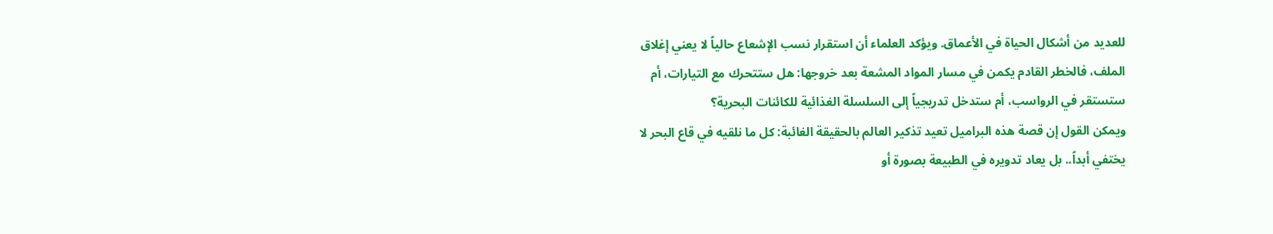للعديد من أشكال الحياة في الأعماق. ويؤكد العلماء أن استقرار نسب الإشعاع حالياً لا يعني إغلاق الملف، فالخطر القادم يكمن في مسار المواد المشعة بعد خروجها: هل ستتحرك مع التيارات، أم ستستقر في الرواسب، أم ستدخل تدريجياً إلى السلسلة الغذائية للكائنات البحرية؟
ويمكن القول إن قصة هذه البراميل تعيد تذكير العالم بالحقيقة الغائبة: كل ما نلقيه في قاع البحر لا يختفي أبداً.. بل يعاد تدويره في الطبيعة بصورة أو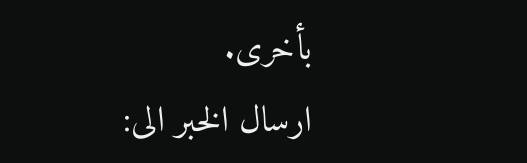بأخرى.
ارسال الخبر الى: